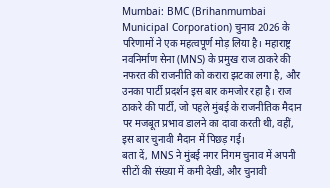Mumbai: BMC (Brihanmumbai Municipal Corporation) चुनाव 2026 के परिणामों ने एक महत्वपूर्ण मोड़ लिया है। महाराष्ट्र नवनिर्माण सेना (MNS) के प्रमुख राज ठाकरे की नफरत की राजनीति को करारा झटका लगा है, और उनका पार्टी प्रदर्शन इस बार कमजोर रहा है। राज ठाकरे की पार्टी, जो पहले मुंबई के राजनीतिक मैदान पर मजबूत प्रभाव डालने का दावा करती थी, वहीं, इस बार चुनावी मैदान में पिछड़ गई।
बता दें, MNS ने मुंबई नगर निगम चुनाव में अपनी सीटों की संख्या में कमी देखी, और चुनावी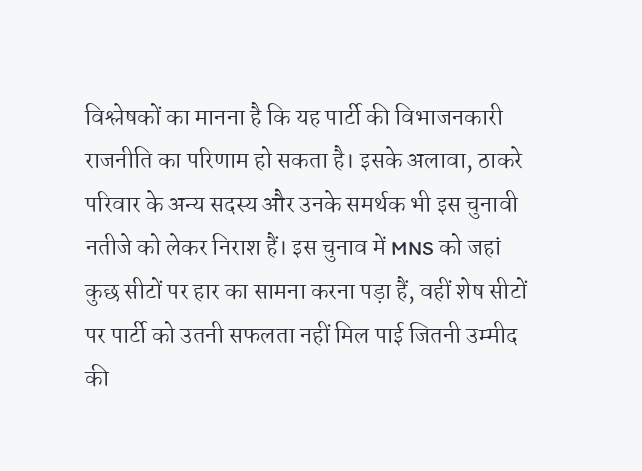विश्लेषकों का मानना है कि यह पार्टी की विभाजनकारी राजनीति का परिणाम हो सकता है। इसके अलावा, ठाकरे परिवार के अन्य सदस्य और उनके समर्थक भी इस चुनावी नतीजे को लेकर निराश हैं। इस चुनाव में MNS को जहां कुछ सीटों पर हार का सामना करना पड़ा हैं, वहीं शेष सीटों पर पार्टी को उतनी सफलता नहीं मिल पाई जितनी उम्मीद की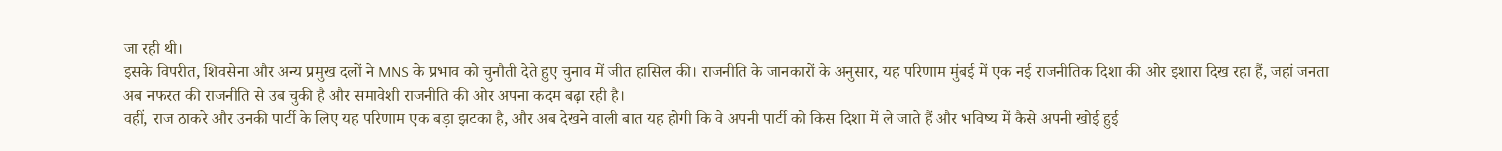जा रही थी।
इसके विपरीत, शिवसेना और अन्य प्रमुख दलों ने MNS के प्रभाव को चुनौती देते हुए चुनाव में जीत हासिल की। राजनीति के जानकारों के अनुसार, यह परिणाम मुंबई में एक नई राजनीतिक दिशा की ओर इशारा दिख रहा हैं, जहां जनता अब नफरत की राजनीति से उब चुकी है और समावेशी राजनीति की ओर अपना कदम बढ़ा रही है।
वहीं, राज ठाकरे और उनकी पार्टी के लिए यह परिणाम एक बड़ा झटका है, और अब देखने वाली बात यह होगी कि वे अपनी पार्टी को किस दिशा में ले जाते हैं और भविष्य में कैसे अपनी खोई हुई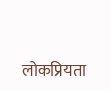लोकप्रियता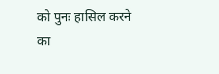को पुनः हासिल करने का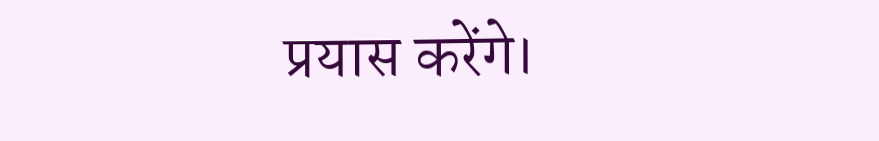प्रयास करेंगे।